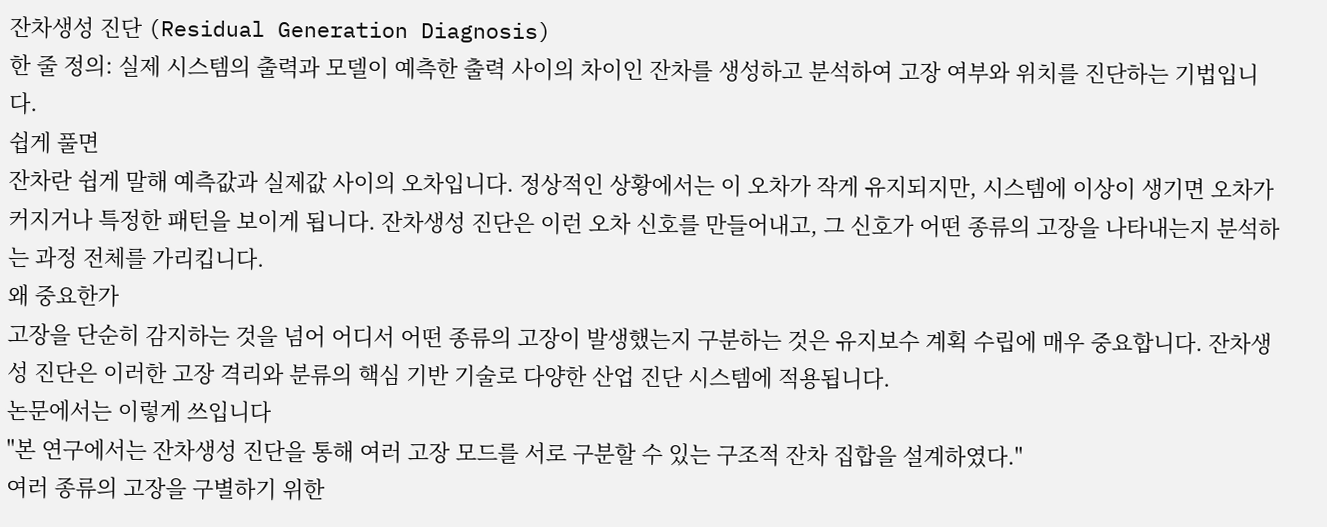잔차생성 진단 (Residual Generation Diagnosis)
한 줄 정의: 실제 시스템의 출력과 모델이 예측한 출력 사이의 차이인 잔차를 생성하고 분석하여 고장 여부와 위치를 진단하는 기법입니다.
쉽게 풀면
잔차란 쉽게 말해 예측값과 실제값 사이의 오차입니다. 정상적인 상황에서는 이 오차가 작게 유지되지만, 시스템에 이상이 생기면 오차가 커지거나 특정한 패턴을 보이게 됩니다. 잔차생성 진단은 이런 오차 신호를 만들어내고, 그 신호가 어떤 종류의 고장을 나타내는지 분석하는 과정 전체를 가리킵니다.
왜 중요한가
고장을 단순히 감지하는 것을 넘어 어디서 어떤 종류의 고장이 발생했는지 구분하는 것은 유지보수 계획 수립에 매우 중요합니다. 잔차생성 진단은 이러한 고장 격리와 분류의 핵심 기반 기술로 다양한 산업 진단 시스템에 적용됩니다.
논문에서는 이렇게 쓰입니다
"본 연구에서는 잔차생성 진단을 통해 여러 고장 모드를 서로 구분할 수 있는 구조적 잔차 집합을 설계하였다."
여러 종류의 고장을 구별하기 위한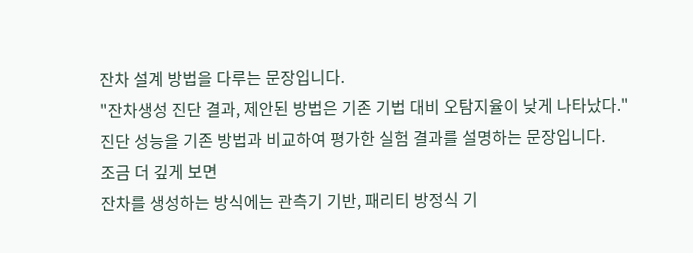잔차 설계 방법을 다루는 문장입니다.
"잔차생성 진단 결과, 제안된 방법은 기존 기법 대비 오탐지율이 낮게 나타났다."
진단 성능을 기존 방법과 비교하여 평가한 실험 결과를 설명하는 문장입니다.
조금 더 깊게 보면
잔차를 생성하는 방식에는 관측기 기반, 패리티 방정식 기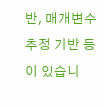반, 매개변수 추정 기반 등이 있습니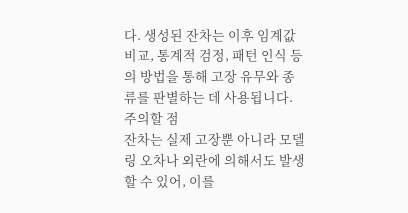다. 생성된 잔차는 이후 임계값 비교, 통계적 검정, 패턴 인식 등의 방법을 통해 고장 유무와 종류를 판별하는 데 사용됩니다.
주의할 점
잔차는 실제 고장뿐 아니라 모델링 오차나 외란에 의해서도 발생할 수 있어, 이를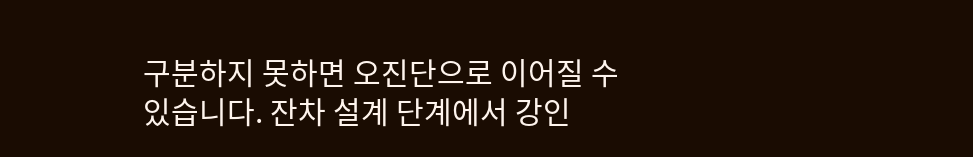구분하지 못하면 오진단으로 이어질 수 있습니다. 잔차 설계 단계에서 강인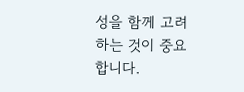성을 함께 고려하는 것이 중요합니다.